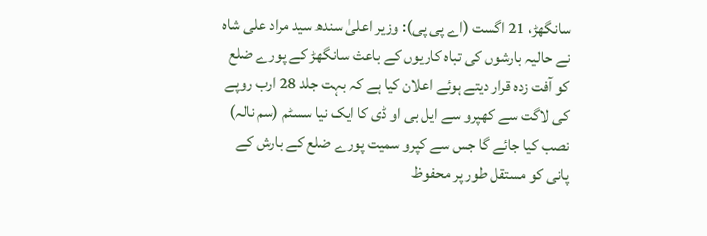سانگھڑ، 21 اگست (اے پی پی): وزیر اعلیٰ سندھ سید مراد علی شاہ نے حالیہ بارشوں کی تباہ کاریوں کے باعث سانگھڑ کے پورے ضلع کو آفت زدہ قرار دیتے ہوئے اعلان کیا ہے کہ بہت جلد 28 ارب روپے کی لاگت سے کھپرو سے ایل بی او ڈی کا ایک نیا سسٹم (سم نالہ) نصب کیا جائے گا جس سے کپرو سمیت پورے ضلع کے بارش کے پانی کو مستقل طور پر محفوظ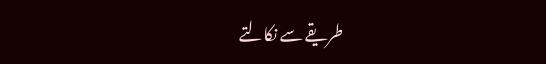طریقے سے نکالتے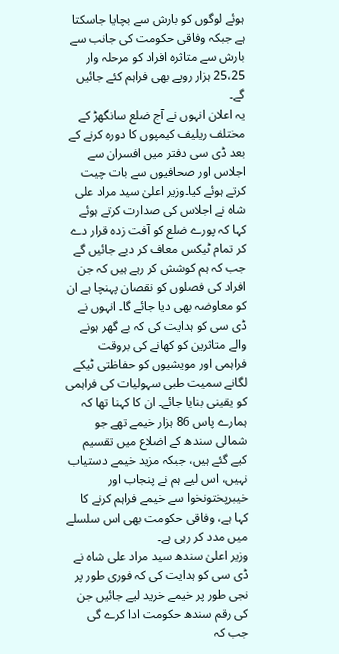ہوئے لوگوں کو بارش سے بچایا جاسکتا ہے جبکہ وفاقی حکومت کی جانب سے بارش سے متاثرہ افراد کو مرحلہ وار 25،25 ہزار روپے بھی فراہم کئے جائیں گے۔
یہ اعلان انہوں نے آج ضلع سانگھڑ کے مختلف ریلیف کیمپوں کا دورہ کرنے کے بعد ڈی سی دفتر میں افسران سے اجلاس اور صحافیوں سے بات چیت کرتے ہوئے کیا۔وزیر اعلیٰ سید مراد علی شاہ نے اجلاس کی صدارت کرتے ہوئے کہا کہ پورے ضلع کو آفت زدہ قرار دے کر تمام ٹیکس معاف کر دیے جائیں گے جب کہ ہم کوشش کر رہے ہیں کہ جن افراد کی فصلوں کو نقصان پہنچا ہے ان کو معاوضہ بھی دیا جائے گا۔ انہوں نے ڈی سی کو ہدایت کی کہ بے گھر ہونے والے متاثرین کو کھانے کی بروقت فراہمی اور مویشیوں کو حفاظتی ٹیکے لگانے سمیت طبی سہولیات کی فراہمی کو یقینی بنایا جائے۔ ان کا کہنا تھا کہ ہمارے پاس 86 ہزار خیمے تھے جو شمالی سندھ کے اضلاع میں تقسیم کیے گئے ہیں، جبکہ مزید خیمے دستیاب نہیں، اس لیے ہم نے پنجاب اور خیبرپختونخوا سے خیمے فراہم کرنے کا کہا ہے، وفاقی حکومت بھی اس سلسلے میں مدد کر رہی ہے۔
وزیر اعلیٰ سندھ سید مراد علی شاہ نے ڈی سی کو ہدایت کی کہ فوری طور پر نجی طور پر خیمے خرید لیے جائیں جن کی رقم سندھ حکومت ادا کرے گی جب کہ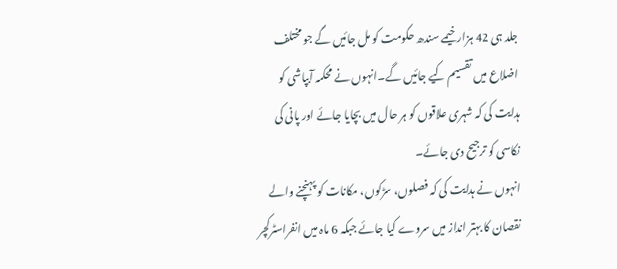جلد ہی 42 ہزار خیمے سندھ حکومت کو مل جائیں گے جو مختلف اضلاع میں تقسیم کیے جائیں گے۔انہوں نے محکمہ آبپاشی کو ہدایت کی کہ شہری علاقوں کو ہر حال میں بچایا جائے اور پانی کی نکاسی کو ترجیح دی جائے۔
انہوں نے ہدایت کی کہ فصلوں، سڑکوں، مکانات کو پہنچنے والے نقصان کا بہتر انداز میں سروے کیا جائے جبکہ 6 ماہ میں انفراسٹرکچر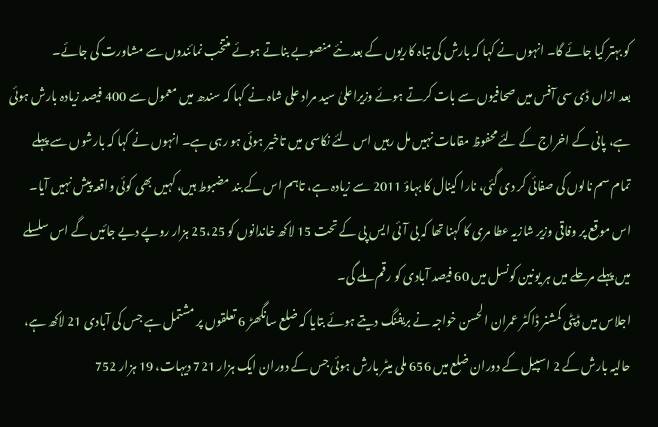کو بہتر کیا جائے گا۔ انہوں نے کہا کہ بارش کی تباہ کاریوں کے بعد نئے منصوبے بناتے ہوئے منتخب نمائندوں سے مشاورت کی جائے۔
بعد ازاں ڈی سی آفس میں صحافیوں سے بات کرتے ہوئے وزیراعلیٰ سید مراد علی شاہ نے کہا کہ سندھ میں معمول سے 400 فیصد زیادہ بارش ہوئی ہے، پانی کے اخراج کے لئے محفوظ مقامات نہیں مل رہیں اس لئے نکاسی میں تاخیر ہوئی ہو رہی ہے۔ انہوں نے کہا کہ بارشوں سے پہلے تمام سم نالوں کی صفائی کر دی گئی، نارا کینال کا بہاؤ 2011 سے زیادہ ہے، تاہم اس کے بند مضبوط ہیں، کہیں بھی کوئی واقعہ پیش نہیں آیا۔
اس موقع پر وفاقی وزیر شازیہ عطا مری کا کہنا تھا کہ بی آئی ایس پی کے تحت 15 لاکھ خاندانوں کو 25،25 ہزار روپے دیے جائیں گے اس سلسلے میں پہلے مرحلے میں ہر یونین کونسل میں 60 فیصد آبادی کو رقم ملے گی۔
اجلاس میں ڈپٹی کمشنر ڈاکٹر عمران الحسن خواجہ نے بریفنگ دیتے ہوئے بتایا کہ ضلع سانگھڑ 6 تعلقوں پر مشتمل ہے جس کی آبادی 21 لاکھ ہے، حالیہ بارش کے 2 اسپیل کے دوران ضلع میں 656 ملی میٹر بارش ہوئی جس کے دوران ایک ہزار 721 دیہات، 19 ہزار 752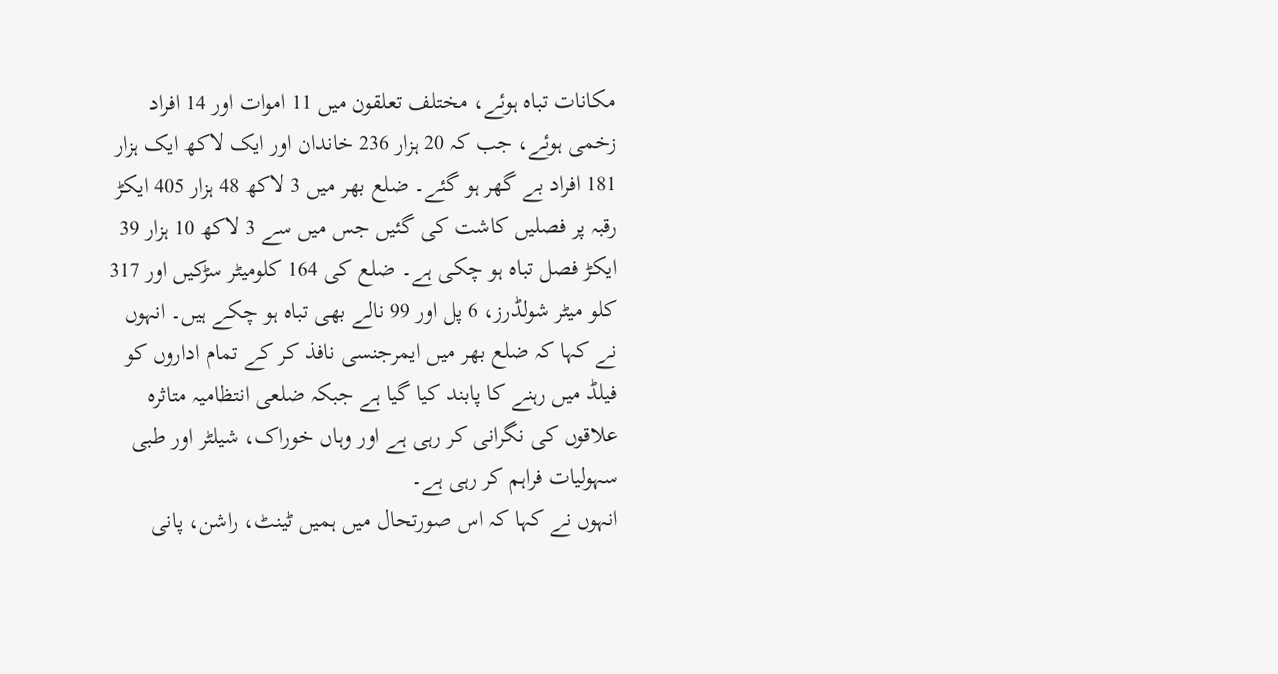مکانات تباہ ہوئے، مختلف تعلقون میں 11 اموات اور 14 افراد زخمی ہوئے، جب کہ 20 ہزار 236 خاندان اور ایک لاکھ ایک ہزار 181 افراد بے گھر ہو گئے۔ ضلع بھر میں 3 لاکھ 48 ہزار 405 ایکڑ رقبہ پر فصلیں کاشت کی گئیں جس میں سے 3 لاکھ 10 ہزار 39 ایکڑ فصل تباہ ہو چکی ہے۔ ضلع کی 164 کلومیٹر سڑکیں اور 317 کلو میٹر شولڈرز، 6 پل اور 99 نالے بھی تباہ ہو چکے ہیں۔ انہوں نے کہا کہ ضلع بھر میں ایمرجنسی نافذ کر کے تمام اداروں کو فیلڈ میں رہنے کا پابند کیا گیا ہے جبکہ ضلعی انتظامیہ متاثرہ علاقوں کی نگرانی کر رہی ہے اور وہاں خوراک، شیلٹر اور طبی سہولیات فراہم کر رہی ہے۔
انہوں نے کہا کہ اس صورتحال میں ہمیں ٹینٹ، راشن، پانی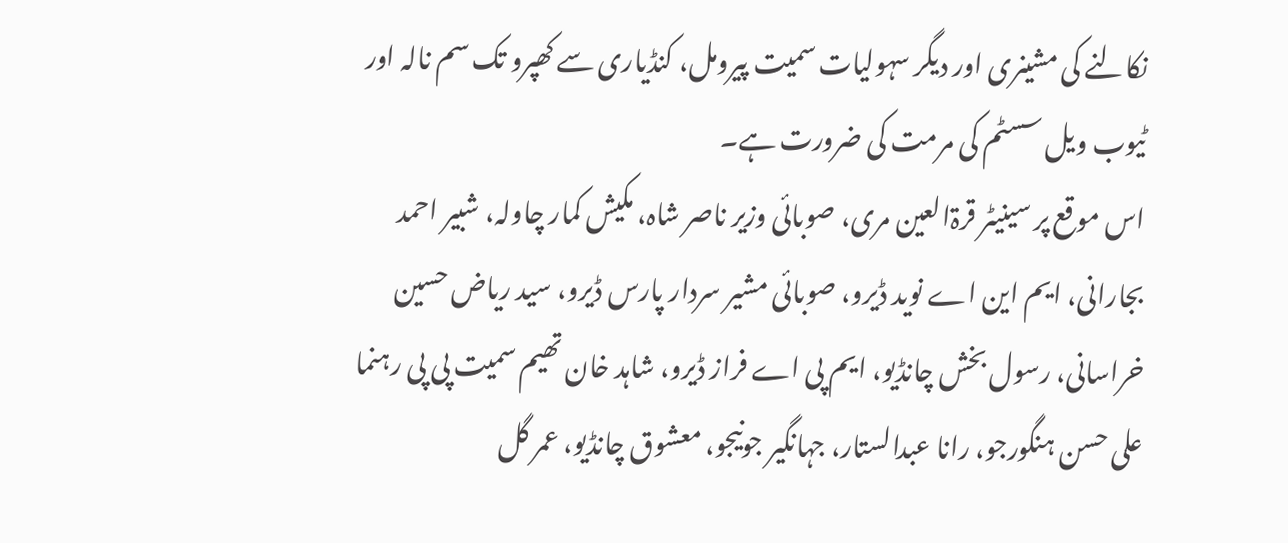نکالنے کی مشینری اور دیگر سہولیات سمیت پیرومل، کنڈیاری سے کھپرو تک سم نالہ اور ٹیوب ویل سسٹم کی مرمت کی ضرورت ہے۔
اس موقع پر سینیٹر قرۃالعین مری، صوبائی وزیر ناصر شاہ، مکیش کمار چاولہ، شبیر احمد بجارانی، ایم این اے نوید ڈیرو، صوبائی مشیر سردار پارس ڈیرو، سید ریاض حسین خراسانی، رسول بخش چانڈیو، ایم پی اے فراز ڈیرو، شاہد خان تھیم سمیت پی پی رہنما علی حسن ہنگورجو، رانا عبدالستار، جہانگیر جونیجو، معشوق چانڈیو، عمر گل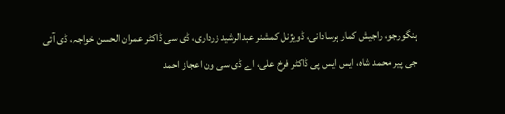ہنگورجو، راجیش کمار ہرسادانی، ڈویژنل کمشنر عبدالرشید زرداری، ڈی سی ڈاکٹر عمران الحسن خواجہ، ڈی آئی جی پیر محمد شاہ، ایس ایس پی ڈاکٹر فرخ علی، اے ڈی سی ون اعجاز احمد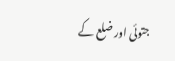جتوئی اور ضلع کے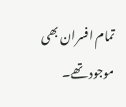تمام افسران بھی موجود تھے۔